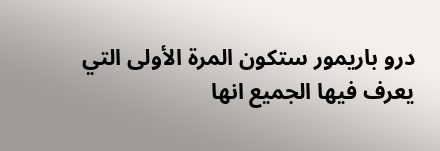درو باريمور ستكون المرة الأولى التي يعرف فيها الجميع انها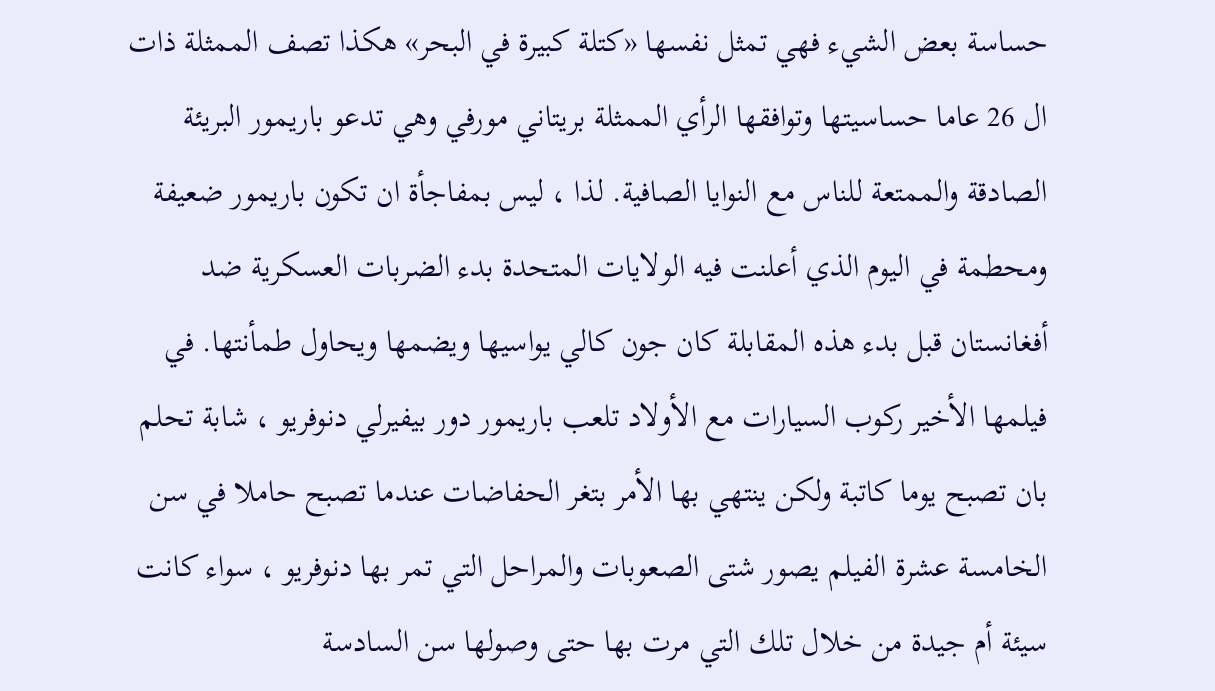حساسة بعض الشيء فهي تمثل نفسها «كتلة كبيرة في البحر» هكذا تصف الممثلة ذات ال 26 عاما حساسيتها وتوافقها الرأي الممثلة بريتاني مورفي وهي تدعو باريمور البريئة الصادقة والممتعة للناس مع النوايا الصافية. لذا ، ليس بمفاجأة ان تكون باريمور ضعيفة ومحطمة في اليوم الذي أعلنت فيه الولايات المتحدة بدء الضربات العسكرية ضد أفغانستان قبل بدء هذه المقابلة كان جون كالي يواسيها ويضمها ويحاول طمأنتها. في فيلمها الأخير ركوب السيارات مع الأولاد تلعب باريمور دور بيفيرلي دنوفريو ، شابة تحلم بان تصبح يوما كاتبة ولكن ينتهي بها الأمر بتغر الحفاضات عندما تصبح حاملا في سن الخامسة عشرة الفيلم يصور شتى الصعوبات والمراحل التي تمر بها دنوفريو ، سواء كانت سيئة أم جيدة من خلال تلك التي مرت بها حتى وصولها سن السادسة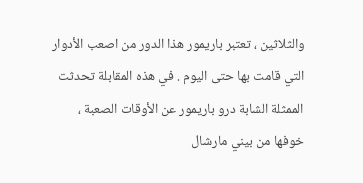والثلاثين ، تعتبر باريمور هذا الدور من اصعب الأدوار التي قامت بها حتى اليوم . في هذه المقابلة تحدثت الممثلة الشابة درو باريمور عن الأوقات الصعبة ، خوفها من بيني مارشال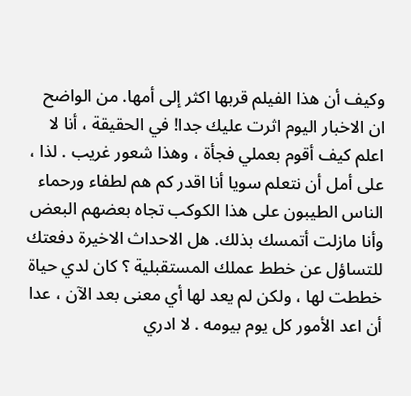وكيف أن هذا الفيلم قربها اكثر إلى أمها. من الواضح ان الاخبار اليوم اثرت عليك جدا! في الحقيقة ، أنا لا اعلم كيف أقوم بعملي فجأة ، وهذا شعور غريب . لذا ، على أمل أن نتعلم سويا أنا اقدر كم هم لطفاء ورحماء الناس الطيبون على هذا الكوكب تجاه بعضهم البعض وأنا مازلت أتمسك بذلك. هل الاحداث الاخيرة دفعتك للتساؤل عن خطط عملك المستقبلية ؟ كان لدي حياة خططت لها ، ولكن لم يعد لها أي معنى بعد الآن ، عدا أن اعد الأمور كل يوم بيومه . لا ادري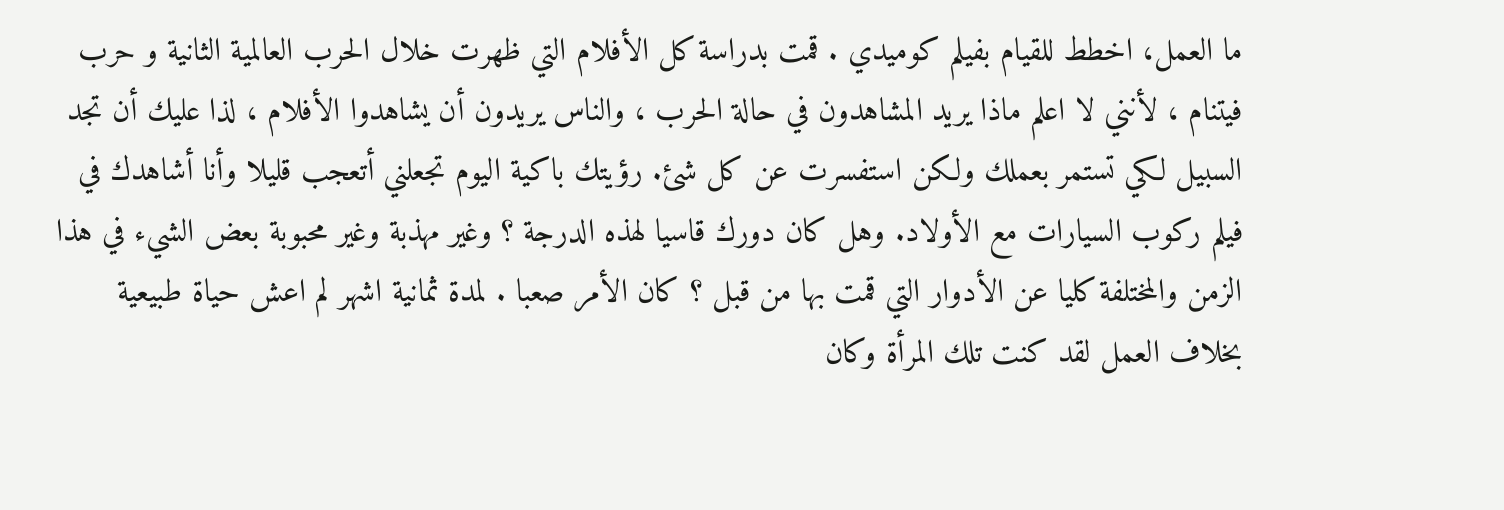ما العمل، اخطط للقيام بفيلم كوميدي . قمت بدراسة كل الأفلام التي ظهرت خلال الحرب العالمية الثانية و حرب فيتنام ، لأنني لا اعلم ماذا يريد المشاهدون في حالة الحرب ، والناس يريدون أن يشاهدوا الأفلام ، لذا عليك أن تجد السبيل لكي تستمر بعملك ولكن استفسرت عن كل شئ. رؤيتك باكية اليوم تجعلني أتعجب قليلا وأنا أشاهدك في فيلم ركوب السيارات مع الأولاد. وهل كان دورك قاسيا لهذه الدرجة ؟ وغير مهذبة وغير محبوبة بعض الشيء في هذا الزمن والمختلفة كليا عن الأدوار التي قمت بها من قبل ؟ كان الأمر صعبا . لمدة ثمانية اشهر لم اعش حياة طبيعية بخلاف العمل لقد كنت تلك المرأة وكان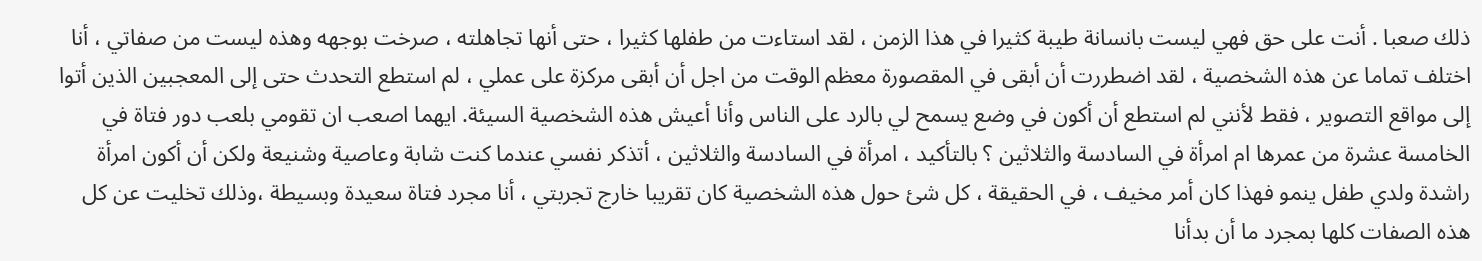ذلك صعبا . أنت على حق فهي ليست بانسانة طيبة كثيرا في هذا الزمن ، لقد استاءت من طفلها كثيرا ، حتى أنها تجاهلته ، صرخت بوجهه وهذه ليست من صفاتي ، أنا اختلف تماما عن هذه الشخصية ، لقد اضطررت أن أبقى في المقصورة معظم الوقت من اجل أن أبقى مركزة على عملي ، لم استطع التحدث حتى إلى المعجبين الذين أتوا إلى مواقع التصوير ، فقط لأنني لم استطع أن أكون في وضع يسمح لي بالرد على الناس وأنا أعيش هذه الشخصية السيئة. ايهما اصعب ان تقومي بلعب دور فتاة في الخامسة عشرة من عمرها ام امرأة في السادسة والثلاثين ؟ بالتأكيد ، امرأة في السادسة والثلاثين ، أتذكر نفسي عندما كنت شابة وعاصية وشنيعة ولكن أن أكون امرأة راشدة ولدي طفل ينمو فهذا كان أمر مخيف ، في الحقيقة ، كل شئ حول هذه الشخصية كان تقريبا خارج تجربتي ، أنا مجرد فتاة سعيدة وبسيطة ،وذلك تخليت عن كل هذه الصفات كلها بمجرد ما أن بدأنا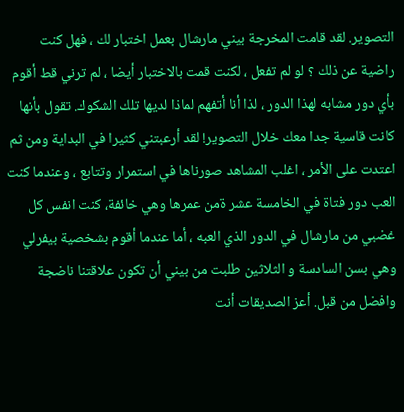التصوير. لقد قامت المخرجة بيني مارشال بعمل اختبار لك ، فهل كنت راضية عن ذلك ؟ لو لم تفعل ، لكنت قمت بالاختبار أيضا ، لم ترني قط أقوم بأي دور مشابه لهذا الدور ، لذا أنا أتفهم لماذا لديها تلك الشكوك. تقول بأنها كانت قاسية جدا معك خلال التصوير! لقد أرعبتني كثيرا في البداية ومن ثم اعتدت على الأمر ، اغلب المشاهد صورناها في استمرار وتتابع ، وعندما كنت العب دور فتاة في الخامسة عشر ةمن عمرها وهي خائفة، كنت انفس كل غضبي من مارشال في الدور الذي العبه ، أما عندما أقوم بشخصية بيفرلي وهي بسن السادسة و الثلاثين طلبت من بيني أن تكون علاقتنا ناضجة وافضل من قبل. أعز الصديقات أنت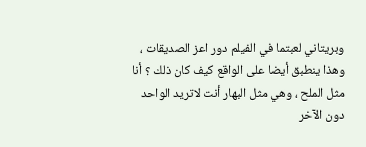وبريتاني لعبتما في الفيلم دور اعز الصديقات ، وهذا ينطبق أيضا على الواقع كيف كان ذلك ؟ أنا مثل الملح ، وهي مثل البهار أنت لاتريد الواحد دون الآخر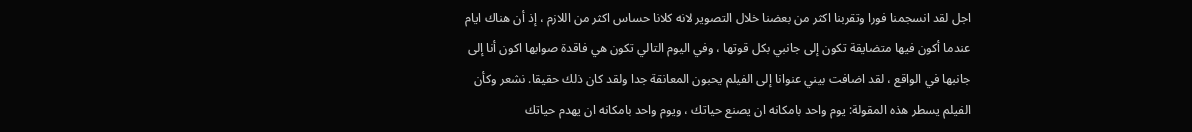اجل لقد انسجمنا فورا وتقربنا اكثر من بعضنا خلال التصوير لانه كلانا حساس اكثر من اللازم ، إذ أن هناك ايام عندما أكون فيها متضايقة تكون إلى جانبي بكل قوتها ، وفي اليوم التالي تكون هي فاقدة صوابها اكون أنا إلى جانبها في الواقع ، لقد اضافت بيني عنوانا إلى الفيلم يحبون المعانقة جدا ولقد كان ذلك حقيقا. نشعر وكأن الفيلم يسطر هذه المقولة: يوم واحد بامكانه ان يصنع حياتك ، ويوم واحد بامكانه ان يهدم حياتك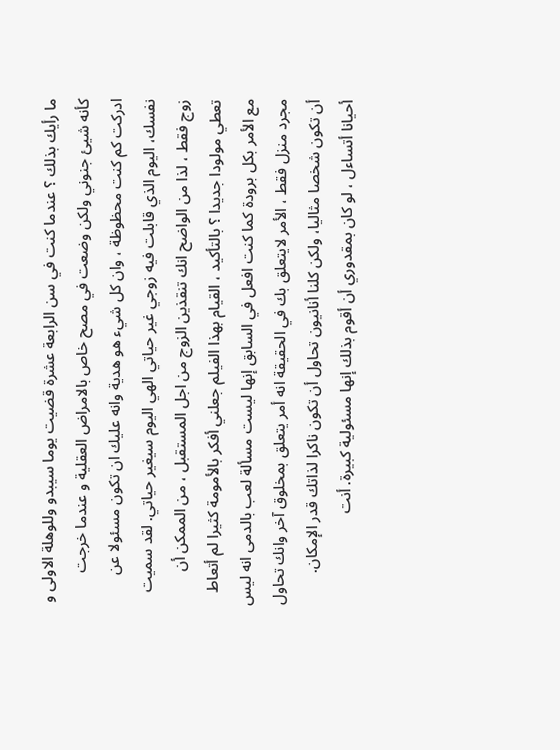ما رأيك بذلك ؟ عندما كنت في سن الرابعة عشرة قضيت يوما سيبدو وللوهلة الاولى و كأنه شيئ جنوني ولكن وضعت في مصح خاص بالامراض العقلية و عندما خرجت ادركت كم كنت محظوظة ، وان كل شيء هو هدية وانه عليك ان تكون مسئولا عن نفسك، اليوم الذي قابلت فيه زوجي غير حياتي الهي اليوم سيغير حياتي. لقد سميت زوج فقط ، لذا من الواضح انك تنقذين الزوج من اجل المستقبل ، من الممكن أن تعطي مولودا جديدا ؟ بالتأكيد ، القيام بهذا الفيلم جعلني أفكر بالأمومة كثيرا لم أتعاط مع الأمر بكل برودة كما كنت افعل في السابق إنها ليست مسألة لعب بالدمى انه ليس مجرد منزل فقط ، الأمر لايتعلق بك في الحقيقة انه أمر يتعلق بمخلوق آخر وانك تحاول أن تكون شخصا مثاليا، ولكن كلنا أنانيون تحاول أن تكون ناكرا لذاتك قدر الإمكان. أحيانا أتساءل ، لو كان بمقدوري أن أقوم بذلك إنها مسئولية كبيرة. أنت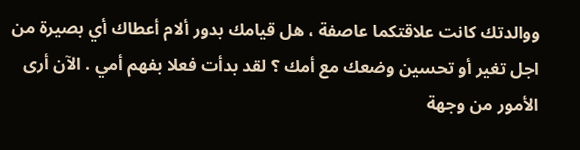ووالدتك كانت علاقتكما عاصفة ، هل قيامك بدور ألام أعطاك أي بصيرة من اجل تغير أو تحسين وضعك مع أمك ؟ لقد بدأت فعلا بفهم أمي . الآن أرى الأمور من وجهة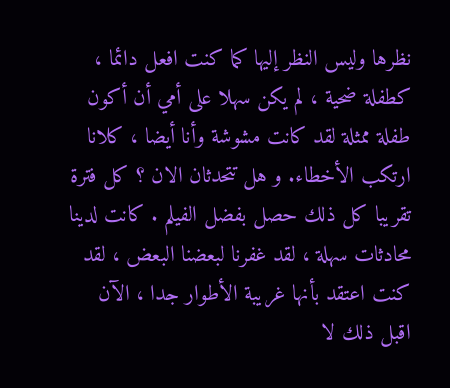نظرها وليس النظر إليها كما كنت افعل دائما ، كطفلة ضحية ، لم يكن سهلا على أمي أن أكون طفلة ممثلة لقد كانت مشوشة وأنا أيضا ، كلانا ارتكب الأخطاء. و هل تتحدثان الان ؟ كل فترة تقريبا كل ذلك حصل بفضل الفيلم . كانت لدينا محادثات سهلة ، لقد غفرنا لبعضنا البعض ، لقد كنت اعتقد بأنها غريبة الأطوار جدا ، الآن اقبل ذلك لا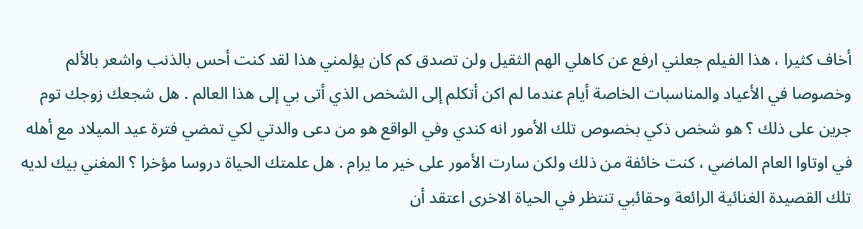أخاف كثيرا ، هذا الفيلم جعلني ارفع عن كاهلي الهم الثقيل ولن تصدق كم كان يؤلمني هذا لقد كنت أحس بالذنب واشعر بالألم وخصوصا في الأعياد والمناسبات الخاصة أيام عندما لم اكن أتكلم إلى الشخص الذي أتى بي إلى هذا العالم . هل شجعك زوجك توم جرين على ذلك ؟ هو شخص ذكي بخصوص تلك الأمور انه كندي وفي الواقع هو من دعى والدتي لكي تمضي فترة عيد الميلاد مع أهله في اوتاوا العام الماضي ، كنت خائفة من ذلك ولكن سارت الأمور على خير ما يرام . هل علمتك الحياة دروسا مؤخرا ؟ المغني بيك لديه تلك القصيدة الغنائية الرائعة وحقائبي تنتظر في الحياة الاخرى اعتقد أن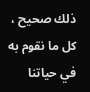ذلك صحيح ، كل ما نقوم به في حياتنا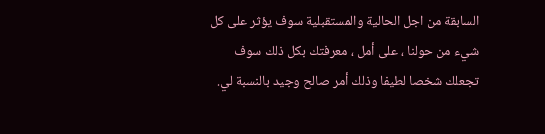السابقة من اجل الحالية والمستقبلية سوف يؤثر على كل شيء من حولنا ، على أمل ، معرفتك بكل ذلك سوف تجعلك شخصا لطيفا وذلك أمر صالح وجيد بالنسبة لي.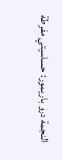النجمة درو باريمور: حساسيتي مفرطة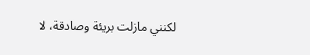لكنني مازلت بريئة وصادقة، لا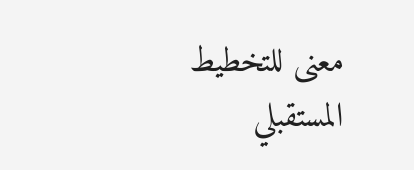معنى للتخطيط المستقبلي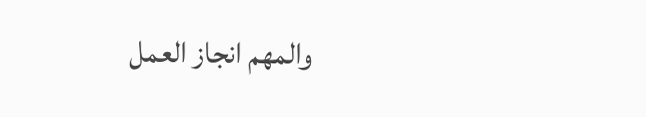والمهم انجاز العمل